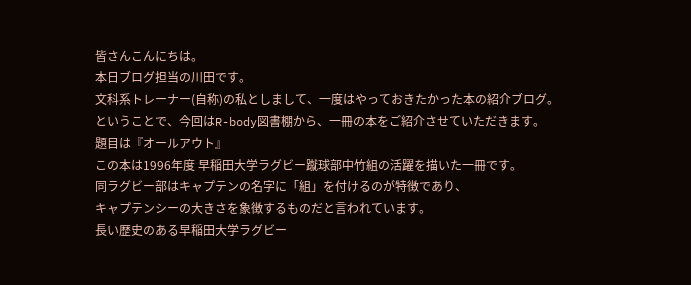皆さんこんにちは。
本日ブログ担当の川田です。
文科系トレーナー(自称)の私としまして、一度はやっておきたかった本の紹介ブログ。
ということで、今回はR-body図書棚から、一冊の本をご紹介させていただきます。
題目は『オールアウト』
この本は1996年度 早稲田大学ラグビー蹴球部中竹組の活躍を描いた一冊です。
同ラグビー部はキャプテンの名字に「組」を付けるのが特徴であり、
キャプテンシーの大きさを象徴するものだと言われています。
長い歴史のある早稲田大学ラグビー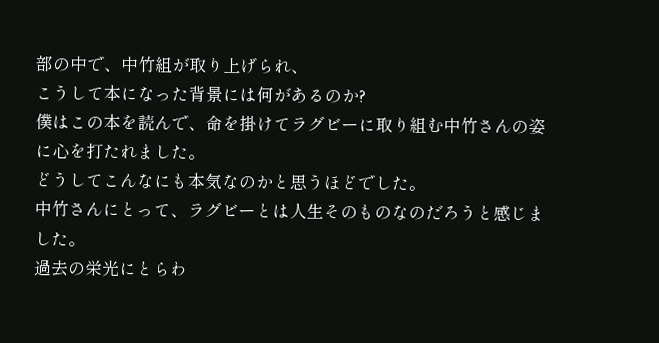部の中で、中竹組が取り上げられ、
こうして本になった背景には何があるのか?
僕はこの本を読んで、命を掛けてラグビーに取り組む中竹さんの姿に心を打たれました。
どうしてこんなにも本気なのかと思うほどでした。
中竹さんにとって、ラグビーとは人生そのものなのだろうと感じました。
過去の栄光にとらわ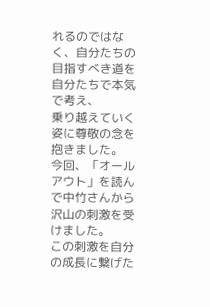れるのではなく、自分たちの目指すべき道を自分たちで本気で考え、
乗り越えていく姿に尊敬の念を抱きました。
今回、「オールアウト」を読んで中竹さんから沢山の刺激を受けました。
この刺激を自分の成長に繋げた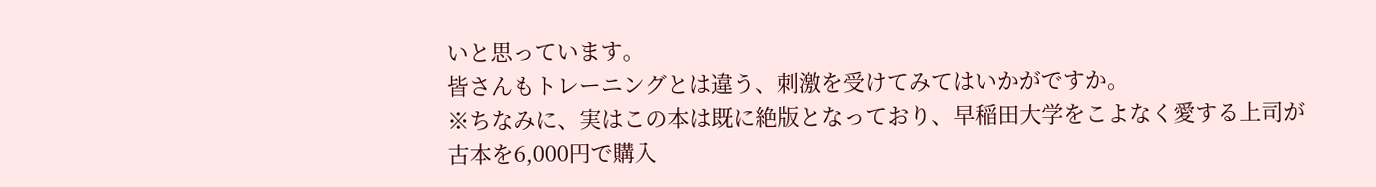いと思っています。
皆さんもトレーニングとは違う、刺激を受けてみてはいかがですか。
※ちなみに、実はこの本は既に絶版となっており、早稲田大学をこよなく愛する上司が
古本を6,000円で購入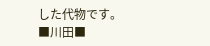した代物です。
■川田■